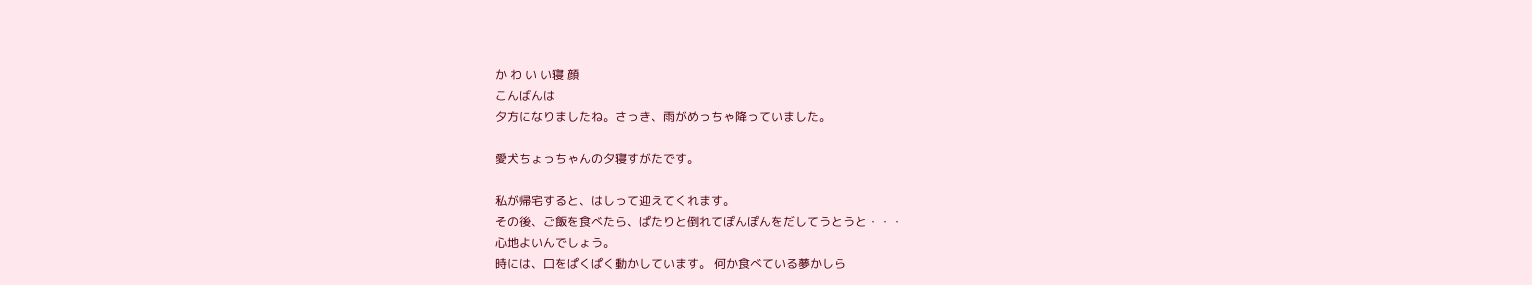か わ い い寝 顔
こんばんは
夕方になりましたね。さっき、雨がめっちゃ降っていました。

愛犬ちょっちゃんの夕寝すがたです。

私が帰宅すると、はしって迎えてくれます。
その後、ご飯を食べたら、ぱたりと倒れてぽんぽんをだしてうとうと・・・
心地よいんでしょう。
時には、口をぱくぱく動かしています。 何か食べている夢かしら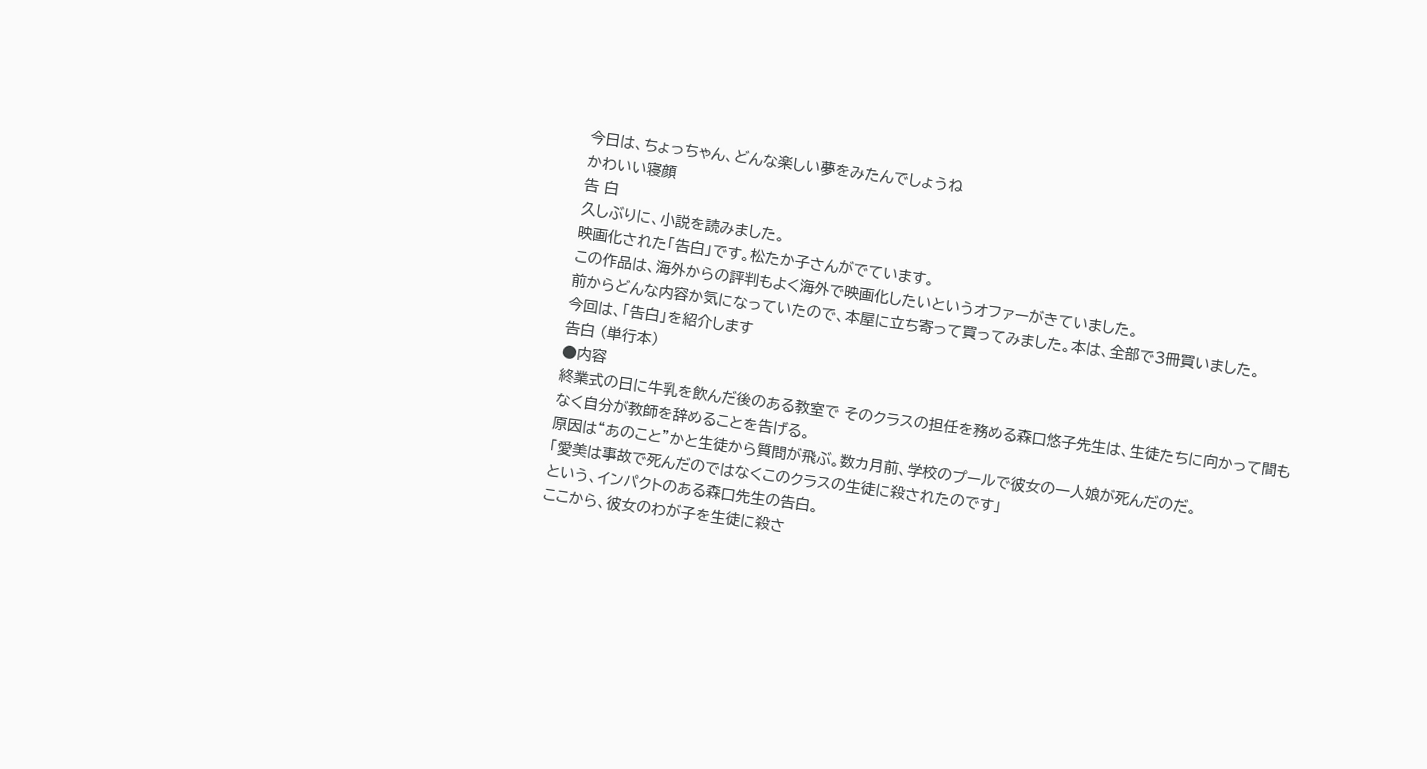今日は、ちょっちゃん、どんな楽しい夢をみたんでしょうね
かわいい寝顔
告 白
久しぶりに、小説を読みました。
映画化された「告白」です。松たか子さんがでています。
この作品は、海外からの評判もよく海外で映画化したいというオファーがきていました。
前からどんな内容か気になっていたので、本屋に立ち寄って買ってみました。本は、全部で3冊買いました。
今回は、「告白」を紹介します
告白 (単行本)
●内容
終業式の日に牛乳を飲んだ後のある教室で そのクラスの担任を務める森口悠子先生は、生徒たちに向かって間もなく自分が教師を辞めることを告げる。
原因は“あのこと”かと生徒から質問が飛ぶ。数カ月前、学校のプールで彼女の一人娘が死んだのだ。
「愛美は事故で死んだのではなくこのクラスの生徒に殺されたのです」
という、インパクトのある森口先生の告白。
ここから、彼女のわが子を生徒に殺さ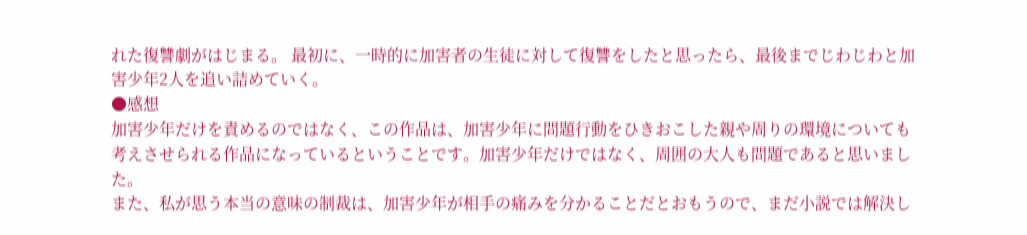れた復讐劇がはじまる。 最初に、一時的に加害者の生徒に対して復讐をしたと思ったら、最後までじわじわと加害少年2人を追い詰めていく。
●感想
加害少年だけを責めるのではなく、この作品は、加害少年に問題行動をひきおこした親や周りの環境についても考えさせられる作品になっているということです。加害少年だけではなく、周囲の大人も問題であると思いました。
また、私が思う本当の意味の制裁は、加害少年が相手の痛みを分かることだとおもうので、まだ小説では解決し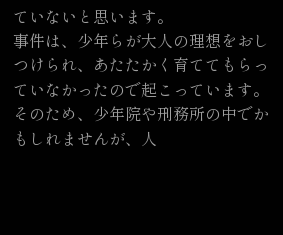ていないと思います。
事件は、少年らが大人の理想をおしつけられ、あたたかく育ててもらっていなかったので起こっています。そのため、少年院や刑務所の中でかもしれませんが、人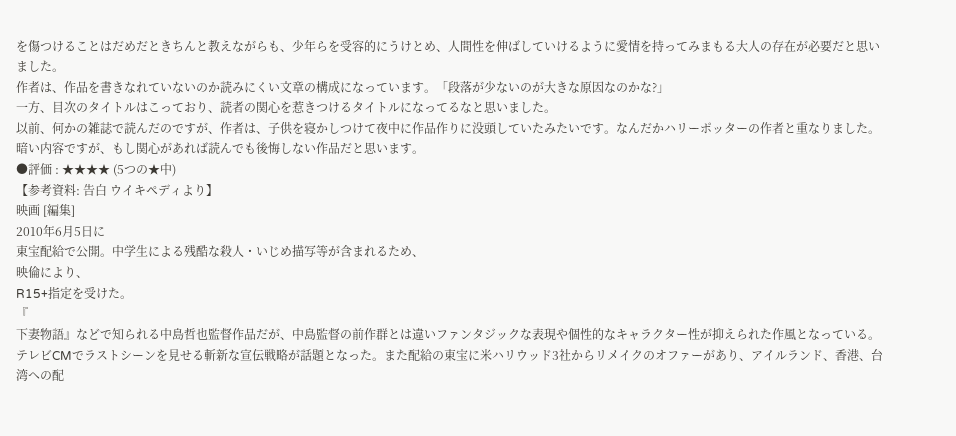を傷つけることはだめだときちんと教えながらも、少年らを受容的にうけとめ、人間性を伸ばしていけるように愛情を持ってみまもる大人の存在が必要だと思いました。
作者は、作品を書きなれていないのか読みにくい文章の構成になっています。「段落が少ないのが大きな原因なのかな?」
一方、目次のタイトルはこっており、読者の関心を惹きつけるタイトルになってるなと思いました。
以前、何かの雑誌で読んだのですが、作者は、子供を寝かしつけて夜中に作品作りに没頭していたみたいです。なんだかハリーポッターの作者と重なりました。
暗い内容ですが、もし関心があれば読んでも後悔しない作品だと思います。
●評価 : ★★★★ (5つの★中)
【参考資料: 告白 ウイキペディより】
映画 [編集]
2010年6月5日に
東宝配給で公開。中学生による残酷な殺人・いじめ描写等が含まれるため、
映倫により、
R15+指定を受けた。
『
下妻物語』などで知られる中島哲也監督作品だが、中島監督の前作群とは違いファンタジックな表現や個性的なキャラクター性が抑えられた作風となっている。
テレビCMでラストシーンを見せる斬新な宣伝戦略が話題となった。また配給の東宝に米ハリウッド3社からリメイクのオファーがあり、アイルランド、香港、台湾への配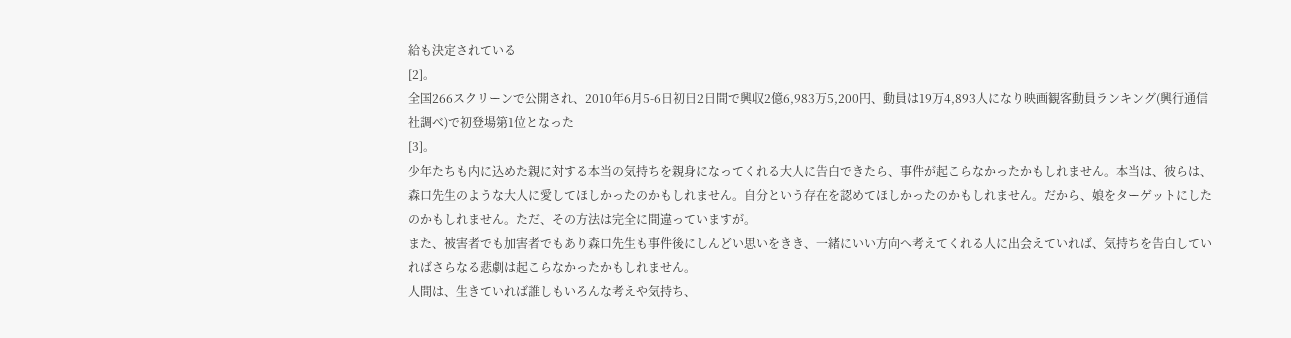給も決定されている
[2]。
全国266スクリーンで公開され、2010年6月5-6日初日2日間で興収2億6,983万5,200円、動員は19万4,893人になり映画観客動員ランキング(興行通信社調べ)で初登場第1位となった
[3]。
少年たちも内に込めた親に対する本当の気持ちを親身になってくれる大人に告白できたら、事件が起こらなかったかもしれません。本当は、彼らは、森口先生のような大人に愛してほしかったのかもしれません。自分という存在を認めてほしかったのかもしれません。だから、娘をターゲットにしたのかもしれません。ただ、その方法は完全に間違っていますが。
また、被害者でも加害者でもあり森口先生も事件後にしんどい思いをきき、一緒にいい方向へ考えてくれる人に出会えていれば、気持ちを告白していればさらなる悲劇は起こらなかったかもしれません。
人間は、生きていれば誰しもいろんな考えや気持ち、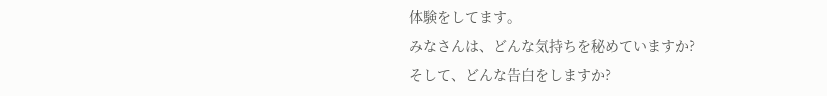体験をしてます。
みなさんは、どんな気持ちを秘めていますか?
そして、どんな告白をしますか?